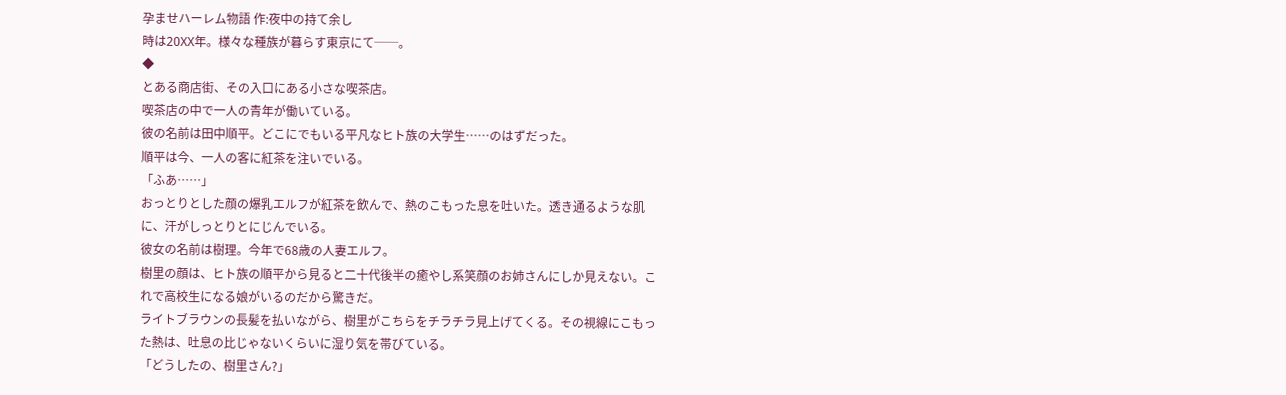孕ませハーレム物語 作:夜中の持て余し
時は20XX年。様々な種族が暮らす東京にて──。
◆
とある商店街、その入口にある小さな喫茶店。
喫茶店の中で一人の青年が働いている。
彼の名前は田中順平。どこにでもいる平凡なヒト族の大学生……のはずだった。
順平は今、一人の客に紅茶を注いでいる。
「ふあ……」
おっとりとした顔の爆乳エルフが紅茶を飲んで、熱のこもった息を吐いた。透き通るような肌に、汗がしっとりとにじんでいる。
彼女の名前は樹理。今年で68歳の人妻エルフ。
樹里の顔は、ヒト族の順平から見ると二十代後半の癒やし系笑顔のお姉さんにしか見えない。これで高校生になる娘がいるのだから驚きだ。
ライトブラウンの長髪を払いながら、樹里がこちらをチラチラ見上げてくる。その視線にこもった熱は、吐息の比じゃないくらいに湿り気を帯びている。
「どうしたの、樹里さん?」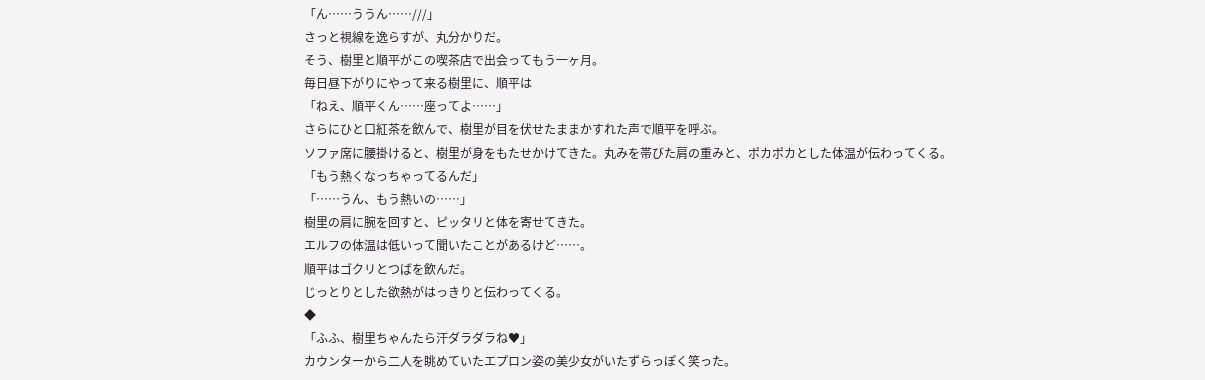「ん……ううん……///」
さっと視線を逸らすが、丸分かりだ。
そう、樹里と順平がこの喫茶店で出会ってもう一ヶ月。
毎日昼下がりにやって来る樹里に、順平は
「ねえ、順平くん……座ってよ……」
さらにひと口紅茶を飲んで、樹里が目を伏せたままかすれた声で順平を呼ぶ。
ソファ席に腰掛けると、樹里が身をもたせかけてきた。丸みを帯びた肩の重みと、ポカポカとした体温が伝わってくる。
「もう熱くなっちゃってるんだ」
「……うん、もう熱いの……」
樹里の肩に腕を回すと、ピッタリと体を寄せてきた。
エルフの体温は低いって聞いたことがあるけど……。
順平はゴクリとつばを飲んだ。
じっとりとした欲熱がはっきりと伝わってくる。
◆
「ふふ、樹里ちゃんたら汗ダラダラね♥」
カウンターから二人を眺めていたエプロン姿の美少女がいたずらっぽく笑った。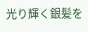光り輝く銀髪を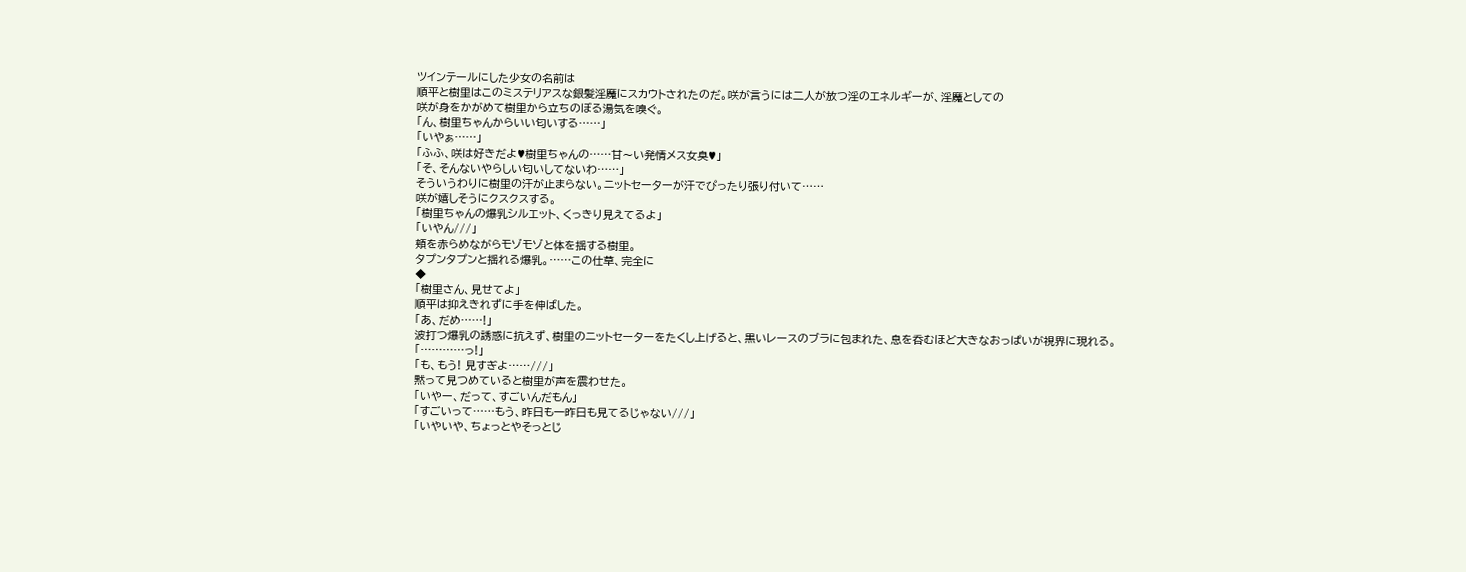ツインテールにした少女の名前は
順平と樹里はこのミステリアスな銀髪淫魔にスカウトされたのだ。咲が言うには二人が放つ淫のエネルギーが、淫魔としての
咲が身をかがめて樹里から立ちのぼる湯気を嗅ぐ。
「ん、樹里ちゃんからいい匂いする……」
「いやぁ……」
「ふふ、咲は好きだよ♥樹里ちゃんの……甘〜い発情メス女臭♥」
「そ、そんないやらしい匂いしてないわ……」
そういうわりに樹里の汗が止まらない。ニットセーターが汗でぴったり張り付いて……
咲が嬉しそうにクスクスする。
「樹里ちゃんの爆乳シルエット、くっきり見えてるよ」
「いやん///」
頬を赤らめながらモゾモゾと体を揺する樹里。
タプンタプンと揺れる爆乳。……この仕草、完全に
◆
「樹里さん、見せてよ」
順平は抑えきれずに手を伸ばした。
「あ、だめ……!」
波打つ爆乳の誘惑に抗えず、樹里のニットセーターをたくし上げると、黒いレースのブラに包まれた、息を呑むほど大きなおっぱいが視界に現れる。
「…………っ!」
「も、もう! 見すぎよ……///」
黙って見つめていると樹里が声を震わせた。
「いやー、だって、すごいんだもん」
「すごいって……もう、昨日も一昨日も見てるじゃない///」
「いやいや、ちょっとやそっとじ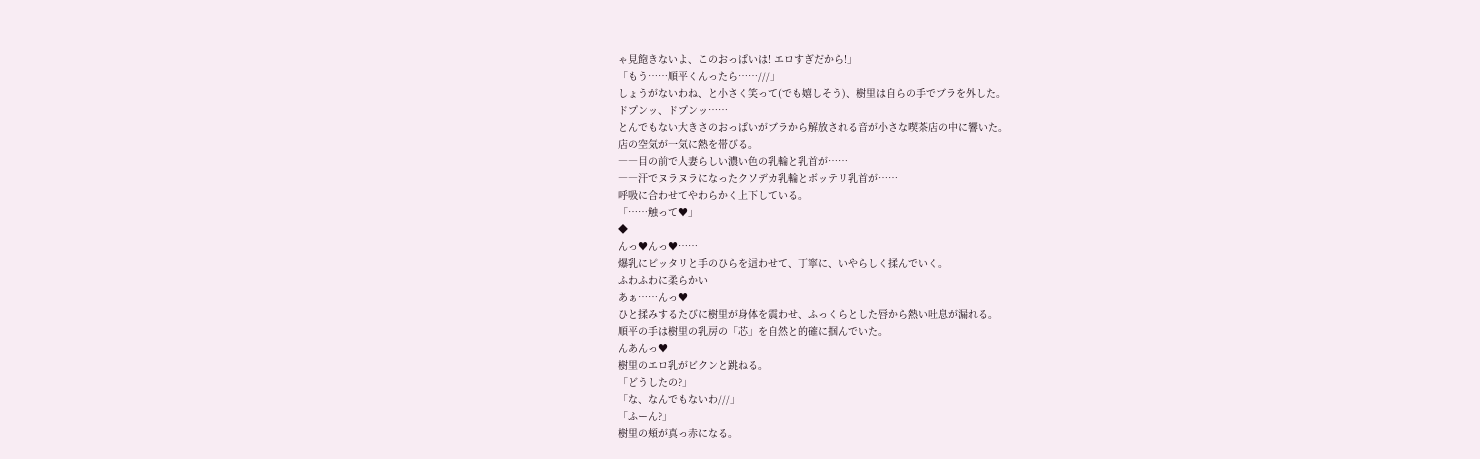ゃ見飽きないよ、このおっぱいは! エロすぎだから!」
「もう……順平くんったら……///」
しょうがないわね、と小さく笑って(でも嬉しそう)、樹里は自らの手でブラを外した。
ドプンッ、ドプンッ……
とんでもない大きさのおっぱいがブラから解放される音が小さな喫茶店の中に響いた。
店の空気が一気に熱を帯びる。
――目の前で人妻らしい濃い色の乳輪と乳首が……
――汗でヌラヌラになったクソデカ乳輪とボッテリ乳首が……
呼吸に合わせてやわらかく上下している。
「……触って♥」
◆
んっ♥んっ♥……
爆乳にピッタリと手のひらを這わせて、丁寧に、いやらしく揉んでいく。
ふわふわに柔らかい
あぁ……んっ♥
ひと揉みするたびに樹里が身体を震わせ、ふっくらとした唇から熱い吐息が漏れる。
順平の手は樹里の乳房の「芯」を自然と的確に掴んでいた。
んあんっ♥
樹里のエロ乳がビクンと跳ねる。
「どうしたの?」
「な、なんでもないわ///」
「ふーん?」
樹里の頬が真っ赤になる。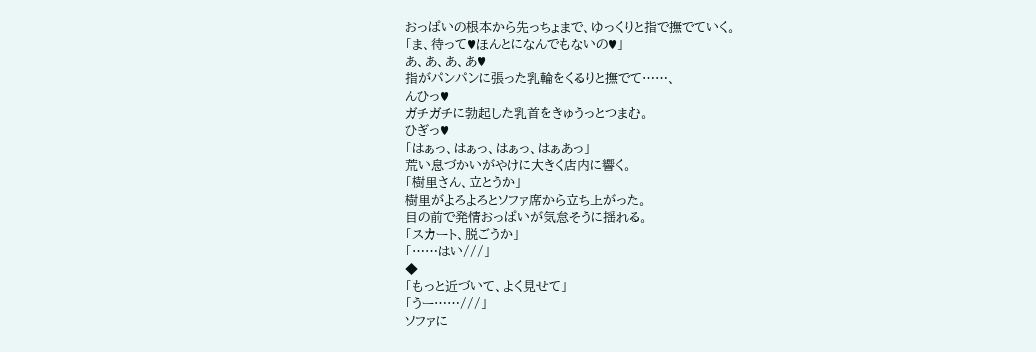おっぱいの根本から先っちょまで、ゆっくりと指で撫でていく。
「ま、待って♥ほんとになんでもないの♥」
あ、あ、あ、あ♥
指がパンパンに張った乳輪をくるりと撫でて……、
んひっ♥
ガチガチに勃起した乳首をきゅうっとつまむ。
ひぎっ♥
「はぁっ、はぁっ、はぁっ、はぁあっ」
荒い息づかいがやけに大きく店内に響く。
「樹里さん、立とうか」
樹里がよろよろとソファ席から立ち上がった。
目の前で発情おっぱいが気怠そうに揺れる。
「スカート、脱ごうか」
「……はい///」
◆
「もっと近づいて、よく見せて」
「うー……///」
ソファに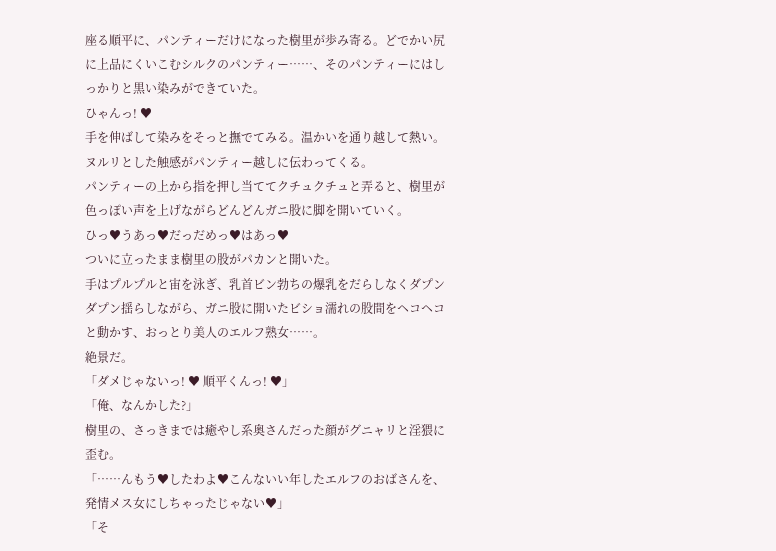座る順平に、パンティーだけになった樹里が歩み寄る。どでかい尻に上品にくいこむシルクのパンティー……、そのパンティーにはしっかりと黒い染みができていた。
ひゃんっ! ♥
手を伸ばして染みをそっと撫でてみる。温かいを通り越して熱い。ヌルリとした触感がパンティー越しに伝わってくる。
パンティーの上から指を押し当ててクチュクチュと弄ると、樹里が色っぽい声を上げながらどんどんガニ股に脚を開いていく。
ひっ♥うあっ♥だっだめっ♥はあっ♥
ついに立ったまま樹里の股がパカンと開いた。
手はプルプルと宙を泳ぎ、乳首ビン勃ちの爆乳をだらしなくダプンダプン揺らしながら、ガニ股に開いたビショ濡れの股間をヘコヘコと動かす、おっとり美人のエルフ熟女……。
絶景だ。
「ダメじゃないっ! ♥ 順平くんっ! ♥」
「俺、なんかした?」
樹里の、さっきまでは癒やし系奥さんだった顔がグニャリと淫猥に歪む。
「……んもう♥したわよ♥こんないい年したエルフのおばさんを、発情メス女にしちゃったじゃない♥」
「そ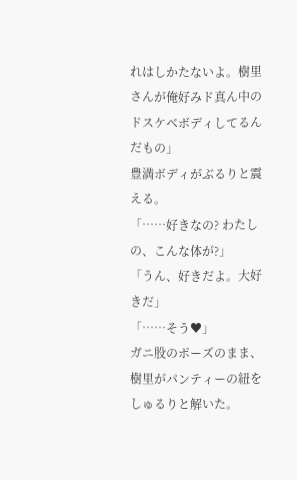れはしかたないよ。樹里さんが俺好みド真ん中のドスケベボディしてるんだもの」
豊満ボディがぶるりと震える。
「……好きなの? わたしの、こんな体が?」
「うん、好きだよ。大好きだ」
「……そう♥」
ガニ股のポーズのまま、樹里がパンティーの紐をしゅるりと解いた。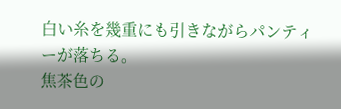白い糸を幾重にも引きながらパンティーが落ちる。
焦茶色の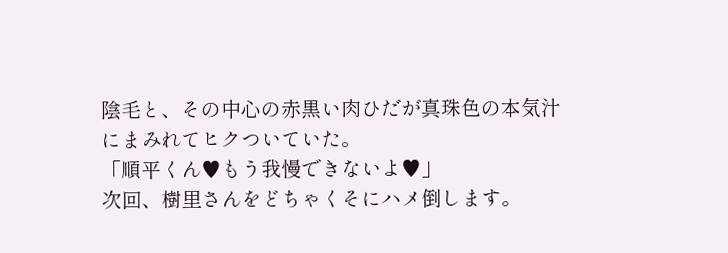陰毛と、その中心の赤黒い肉ひだが真珠色の本気汁にまみれてヒクついていた。
「順平くん♥もう我慢できないよ♥」
次回、樹里さんをどちゃくそにハメ倒します。